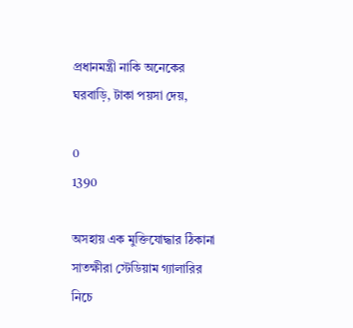প্রধানমন্ত্রী নাকি অনেকের ঘরবাড়ি, টাকা পয়সা দেয়,

0
1390

অসহায় এক মুক্তিযোদ্ধার ঠিকানা সাতক্ষীরা স্টেডিয়াম গ্যালারির নিচে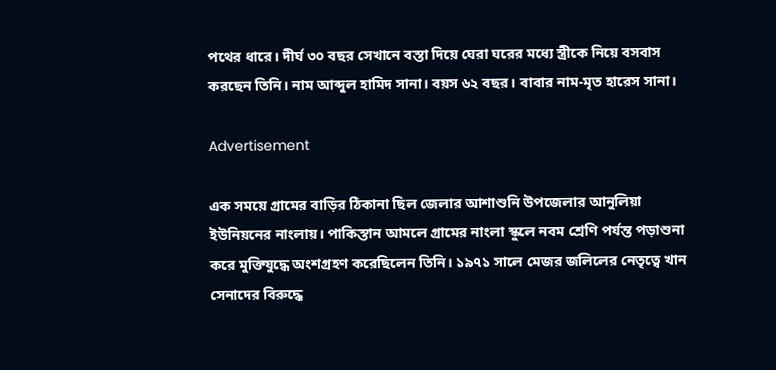পথের ধারে। দীর্ঘ ৩০ বছর সেখানে বস্তা দিয়ে ঘেরা ঘরের মধ্যে স্ত্রীকে নিয়ে বসবাস করছেন তিনি। নাম আব্দুল হামিদ সানা। বয়স ৬২ বছর। বাবার নাম-মৃত হারেস সানা।

Advertisement

এক সময়ে গ্রামের বাড়ির ঠিকানা ছিল জেলার আশাশুনি উপজেলার আনুলিয়া ইউনিয়নের নাংলায়। পাকিস্তান আমলে গ্রামের নাংলা স্কুলে নবম শ্রেণি পর্যন্ত পড়াশুনা করে মুক্তিযুদ্ধে অংশগ্রহণ করেছিলেন তিনি। ১৯৭১ সালে মেজর জলিলের নেতৃত্বে খান সেনাদের বিরুদ্ধে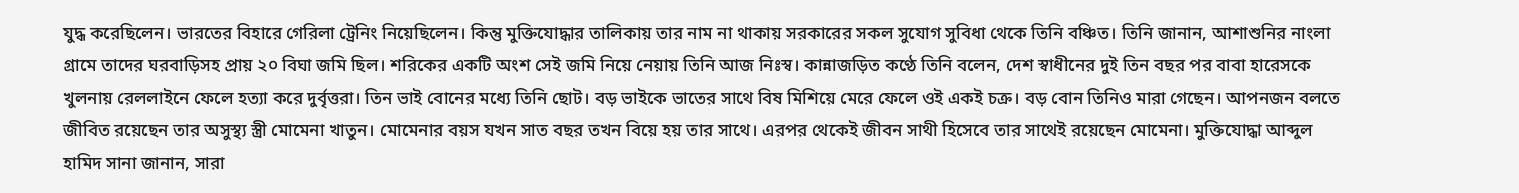যুদ্ধ করেছিলেন। ভারতের বিহারে গেরিলা ট্রেনিং নিয়েছিলেন। কিন্তু মুক্তিযোদ্ধার তালিকায় তার নাম না থাকায় সরকারের সকল সুযোগ সুবিধা থেকে তিনি বঞ্চিত। তিনি জানান, আশাশুনির নাংলা গ্রামে তাদের ঘরবাড়িসহ প্রায় ২০ বিঘা জমি ছিল। শরিকের একটি অংশ সেই জমি নিয়ে নেয়ায় তিনি আজ নিঃস্ব। কান্নাজড়িত কণ্ঠে তিনি বলেন, দেশ স্বাধীনের দুই তিন বছর পর বাবা হারেসকে খুলনায় রেললাইনে ফেলে হত্যা করে দুর্বৃত্তরা। তিন ভাই বোনের মধ্যে তিনি ছোট। বড় ভাইকে ভাতের সাথে বিষ মিশিয়ে মেরে ফেলে ওই একই চক্র। বড় বোন তিনিও মারা গেছেন। আপনজন বলতে জীবিত রয়েছেন তার অসুস্থ্য স্ত্রী মোমেনা খাতুন। মোমেনার বয়স যখন সাত বছর তখন বিয়ে হয় তার সাথে। এরপর থেকেই জীবন সাথী হিসেবে তার সাথেই রয়েছেন মোমেনা। মুক্তিযোদ্ধা আব্দুল হামিদ সানা জানান, সারা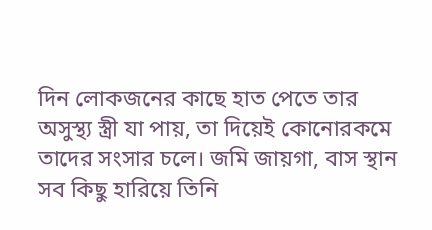দিন লোকজনের কাছে হাত পেতে তার অসুস্থ্য স্ত্রী যা পায়, তা দিয়েই কোনোরকমে তাদের সংসার চলে। জমি জায়গা, বাস স্থান সব কিছু হারিয়ে তিনি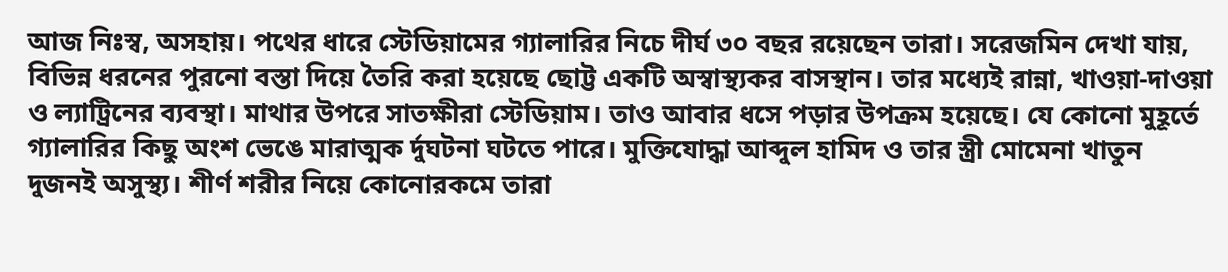আজ নিঃস্ব, অসহায়। পথের ধারে স্টেডিয়ামের গ্যালারির নিচে দীর্ঘ ৩০ বছর রয়েছেন তারা। সরেজমিন দেখা যায়, বিভিন্ন ধরনের পুরনো বস্তা দিয়ে তৈরি করা হয়েছে ছোট্ট একটি অস্বাস্থ্যকর বাসস্থান। তার মধ্যেই রান্না, খাওয়া-দাওয়া ও ল্যাট্রিনের ব্যবস্থা। মাথার উপরে সাতক্ষীরা স্টেডিয়াম। তাও আবার ধসে পড়ার উপক্রম হয়েছে। যে কোনো মুহূর্তে গ্যালারির কিছু অংশ ভেঙে মারাত্মক র্দুঘটনা ঘটতে পারে। মুক্তিযোদ্ধা আব্দুল হামিদ ও তার স্ত্রী মোমেনা খাতুন দুজনই অসুস্থ্য। শীর্ণ শরীর নিয়ে কোনোরকমে তারা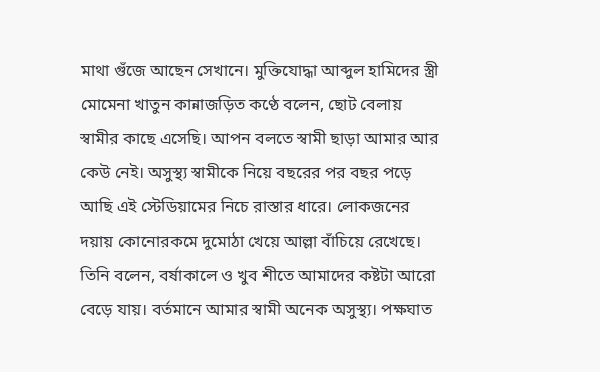মাথা গুঁজে আছেন সেখানে। মুক্তিযোদ্ধা আব্দুল হামিদের স্ত্রী মোমেনা খাতুন কান্নাজড়িত কণ্ঠে বলেন, ছোট বেলায় স্বামীর কাছে এসেছি। আপন বলতে স্বামী ছাড়া আমার আর কেউ নেই। অসুস্থ্য স্বামীকে নিয়ে বছরের পর বছর পড়ে আছি এই স্টেডিয়ামের নিচে রাস্তার ধারে। লোকজনের দয়ায় কোনোরকমে দুমোঠা খেয়ে আল্লা বাঁচিয়ে রেখেছে। তিনি বলেন, বর্ষাকালে ও খুব শীতে আমাদের কষ্টটা আরো বেড়ে যায়। বর্তমানে আমার স্বামী অনেক অসুস্থ্য। পক্ষঘাত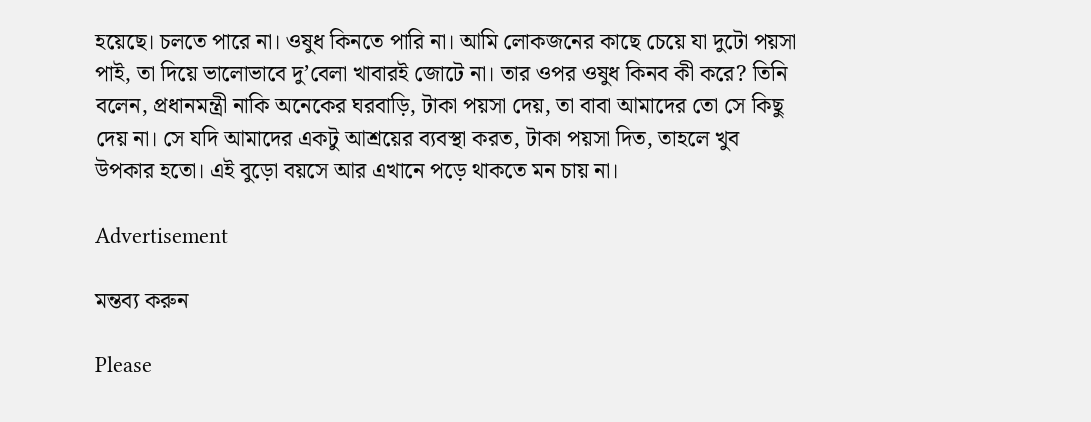হয়েছে। চলতে পারে না। ওষুধ কিনতে পারি না। আমি লোকজনের কাছে চেয়ে যা দুটো পয়সা পাই, তা দিয়ে ভালোভাবে দু’বেলা খাবারই জোটে না। তার ওপর ওষুধ কিনব কী করে? তিনি বলেন, প্রধানমন্ত্রী নাকি অনেকের ঘরবাড়ি, টাকা পয়সা দেয়, তা বাবা আমাদের তো সে কিছু দেয় না। সে যদি আমাদের একটু আশ্রয়ের ব্যবস্থা করত, টাকা পয়সা দিত, তাহলে খুব উপকার হতো। এই বুড়ো বয়সে আর এখানে পড়ে থাকতে মন চায় না।

Advertisement

মন্তব্য করুন

Please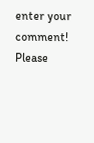enter your comment!
Please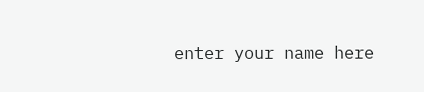enter your name here